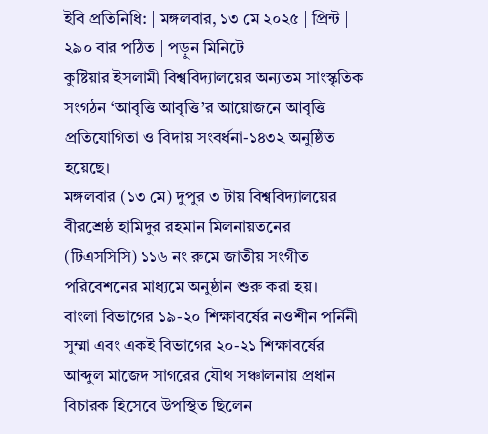ইবি প্রতিনিধি: | মঙ্গলবার, ১৩ মে ২০২৫ | প্রিন্ট | ২৯০ বার পঠিত | পড়ুন মিনিটে
কুষ্টিয়ার ইসলামী বিশ্ববিদ্যালয়ের অন্যতম সাংস্কৃতিক সংগঠন ‘আবৃত্তি আবৃত্তি’র আয়োজনে আবৃত্তি প্রতিযোগিতা ও বিদায় সংবর্ধনা-১৪৩২ অনুষ্ঠিত হয়েছে।
মঙ্গলবার (১৩ মে) দুপুর ৩ টায় বিশ্ববিদ্যালয়ের বীরশ্রেষ্ঠ হামিদুর রহমান মিলনায়তনের (টিএসসিসি) ১১৬ নং রুমে জাতীয় সংগীত পরিবেশনের মাধ্যমে অনুষ্ঠান শুরু করা হয়।
বাংলা বিভাগের ১৯-২০ শিক্ষাবর্ষের নওশীন পর্নিনী সুম্মা এবং একই বিভাগের ২০-২১ শিক্ষাবর্ষের আব্দুল মাজেদ সাগরের যৌথ সঞ্চালনায় প্রধান বিচারক হিসেবে উপস্থিত ছিলেন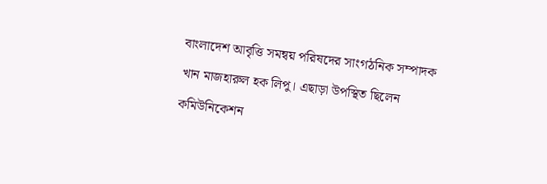বাংলাদেশ আবৃত্তি সমন্বয় পরিষদের সাংগঠনিক সম্পাদক খান মাজহারুল হক লিপু। এছাড়া উপস্থিত ছিলেন কমিউনিকেশন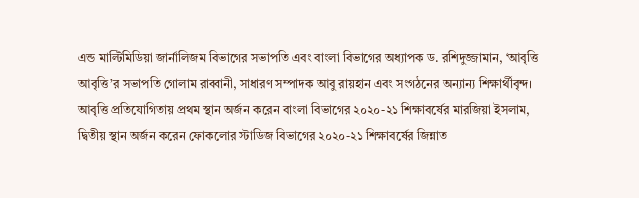এন্ড মাল্টিমিডিয়া জার্নালিজম বিভাগের সভাপতি এবং বাংলা বিভাগের অধ্যাপক ড. রশিদুজ্জামান, ‘আবৃত্তি আবৃত্তি’র সভাপতি গোলাম রাব্বানী, সাধারণ সম্পাদক আবু রায়হান এবং সংগঠনের অন্যান্য শিক্ষার্থীবৃন্দ।
আবৃত্তি প্রতিযোগিতায় প্রথম স্থান অর্জন করেন বাংলা বিভাগের ২০২০-২১ শিক্ষাবর্ষের মারজিয়া ইসলাম, দ্বিতীয় স্থান অর্জন করেন ফোকলোর স্টাডিজ বিভাগের ২০২০-২১ শিক্ষাবর্ষের জিন্নাত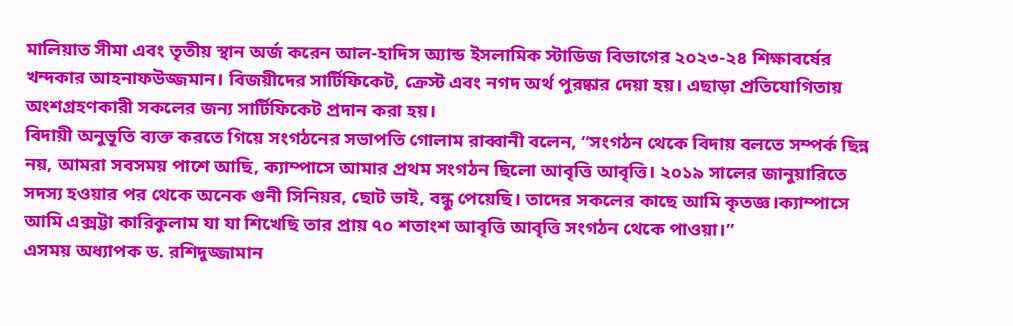মালিয়াত সীমা এবং তৃতীয় স্থান অর্জ করেন আল-হাদিস অ্যান্ড ইসলামিক স্টাডিজ বিভাগের ২০২৩-২৪ শিক্ষাবর্ষের খন্দকার আহনাফউজ্জমান। বিজয়ীদের সার্টিফিকেট, ক্রেস্ট এবং নগদ অর্থ পুরষ্কার দেয়া হয়। এছাড়া প্রতিযোগিতায় অংশগ্রহণকারী সকলের জন্য সার্টিফিকেট প্রদান করা হয়।
বিদায়ী অনুভূতি ব্যক্ত করতে গিয়ে সংগঠনের সভাপতি গোলাম রাব্বানী বলেন, “সংগঠন থেকে বিদায় বলতে সম্পর্ক ছিন্ন নয়, আমরা সবসময় পাশে আছি, ক্যাম্পাসে আমার প্রথম সংগঠন ছিলো আবৃত্তি আবৃত্তি। ২০১৯ সালের জানুয়ারিতে সদস্য হওয়ার পর থেকে অনেক গুনী সিনিয়র, ছোট ভাই, বন্ধু পেয়েছি। তাদের সকলের কাছে আমি কৃতজ্ঞ।ক্যাম্পাসে আমি এক্সট্টা কারিকুলাম যা যা শিখেছি তার প্রায় ৭০ শতাংশ আবৃত্তি আবৃত্তি সংগঠন থেকে পাওয়া।”
এসময় অধ্যাপক ড. রশিদুজ্জামান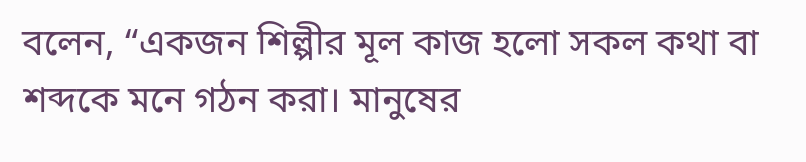বলেন, “একজন শিল্পীর মূল কাজ হলো সকল কথা বা শব্দকে মনে গঠন করা। মানুষের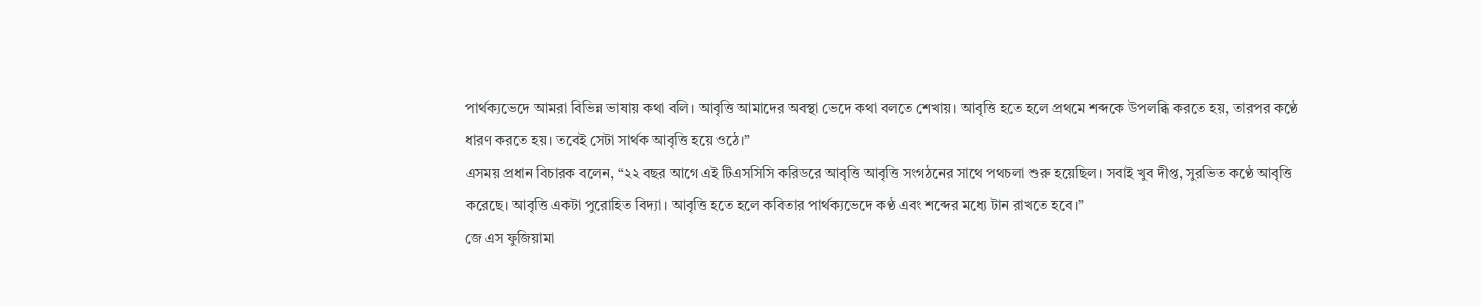পার্থক্যভেদে আমরা বিভিন্ন ভাষায় কথা বলি। আবৃত্তি আমাদের অবস্থা ভেদে কথা বলতে শেখায়। আবৃত্তি হতে হলে প্রথমে শব্দকে উপলব্ধি করতে হয়, তারপর কণ্ঠে ধারণ করতে হয়। তবেই সেটা সার্থক আবৃত্তি হয়ে ওঠে।”
এসময় প্রধান বিচারক বলেন, “২২ বছর আগে এই টিএসসিসি করিডরে আবৃত্তি আবৃত্তি সংগঠনের সাথে পথচলা শুরু হয়েছিল। সবাই খুব দীপ্ত, সুরভিত কণ্ঠে আবৃত্তি করেছে। আবৃত্তি একটা পুরোহিত বিদ্যা। আবৃত্তি হতে হলে কবিতার পার্থক্যভেদে কণ্ঠ এবং শব্দের মধ্যে টান রাখতে হবে।”
জে এস ফুজিয়ামা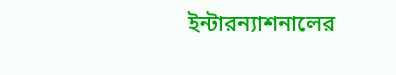ইন্টারন্যাশনালের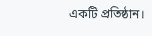একটি প্রতিষ্ঠান।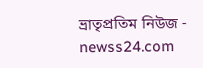ভ্রাতৃপ্রতিম নিউজ - newss24.com